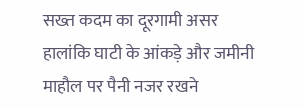सख्त कदम का दूरगामी असर
हालांकि घाटी के आंकड़े और जमीनी माहौल पर पैनी नजर रखने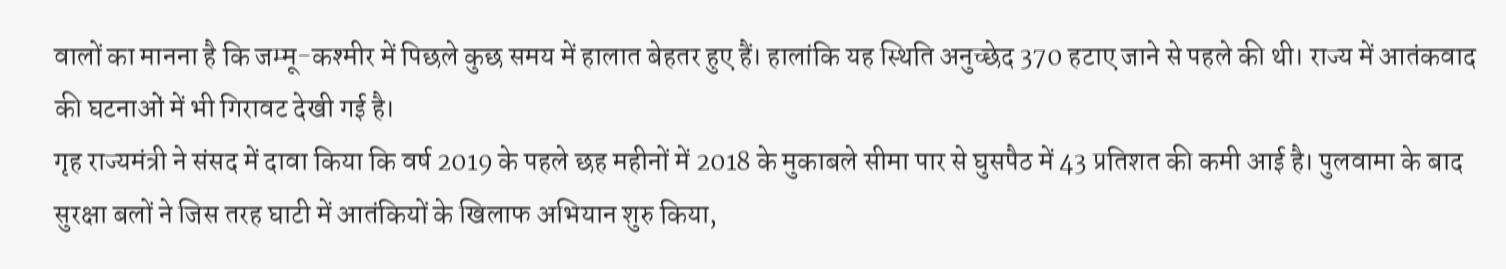वालों का मानना है कि जम्मू-कश्मीर में पिछले कुछ समय में हालात बेहतर हुए हैं। हालांकि यह स्थिति अनुच्छेद 370 हटाए जाने से पहले की थी। राज्य में आतंकवाद की घटनाओं में भी गिरावट देखी गई है।
गृह राज्यमंत्री ने संसद में दावा किया कि वर्ष 2019 के पहले छह महीनों में 2018 के मुकाबले सीमा पार से घुसपैठ में 43 प्रतिशत की कमी आई है। पुलवामा के बाद सुरक्षा बलों ने जिस तरह घाटी में आतंकियों के खिलाफ अभियान शुरु किया,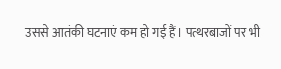उससे आतंकी घटनाएं कम हो गई हैं। पत्थरबाजों पर भी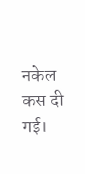नकेल कस दी गई।